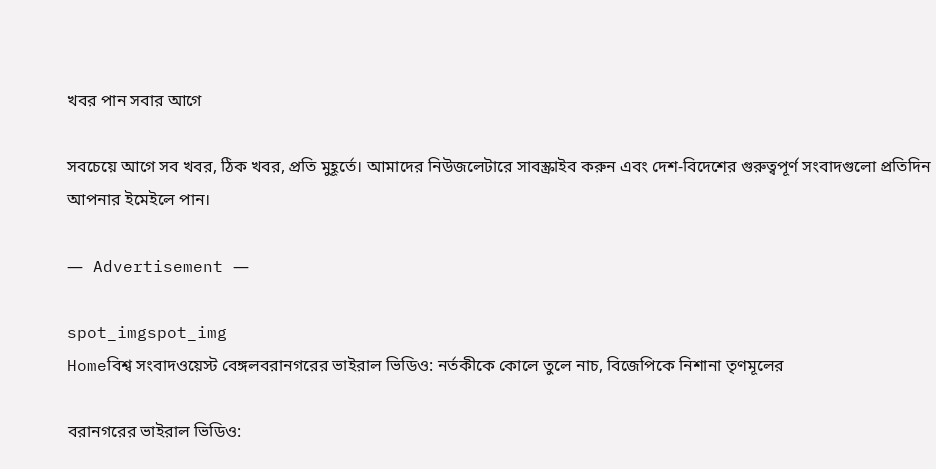খবর পান সবার আগে

সবচেয়ে আগে সব খবর, ঠিক খবর, প্রতি মুহূর্তে। আমাদের নিউজলেটারে সাবস্ক্রাইব করুন এবং দেশ-বিদেশের গুরুত্বপূর্ণ সংবাদগুলো প্রতিদিন আপনার ইমেইলে পান।

― Advertisement ―

spot_imgspot_img
Homeবিশ্ব সংবাদওয়েস্ট বেঙ্গলবরানগরের ভাইরাল ভিডিও: নর্তকীকে কোলে তুলে নাচ, বিজেপিকে নিশানা তৃণমূলের

বরানগরের ভাইরাল ভিডিও: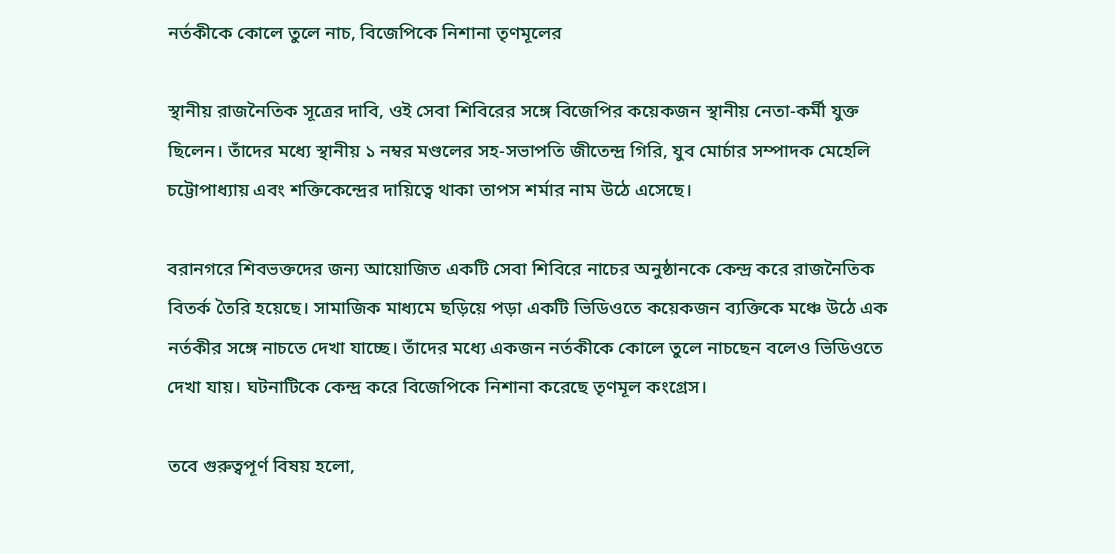নর্তকীকে কোলে তুলে নাচ, বিজেপিকে নিশানা তৃণমূলের

স্থানীয় রাজনৈতিক সূত্রের দাবি, ওই সেবা শিবিরের সঙ্গে বিজেপির কয়েকজন স্থানীয় নেতা-কর্মী যুক্ত ছিলেন। তাঁদের মধ্যে স্থানীয় ১ নম্বর মণ্ডলের সহ-সভাপতি জীতেন্দ্র গিরি, যুব মোর্চার সম্পাদক মেহেলি চট্টোপাধ্যায় এবং শক্তিকেন্দ্রের দায়িত্বে থাকা তাপস শর্মার নাম উঠে এসেছে।

বরানগরে শিবভক্তদের জন্য আয়োজিত একটি সেবা শিবিরে নাচের অনুষ্ঠানকে কেন্দ্র করে রাজনৈতিক বিতর্ক তৈরি হয়েছে। সামাজিক মাধ্যমে ছড়িয়ে পড়া একটি ভিডিওতে কয়েকজন ব্যক্তিকে মঞ্চে উঠে এক নর্তকীর সঙ্গে নাচতে দেখা যাচ্ছে। তাঁদের মধ্যে একজন নর্তকীকে কোলে তুলে নাচছেন বলেও ভিডিওতে দেখা যায়। ঘটনাটিকে কেন্দ্র করে বিজেপিকে নিশানা করেছে তৃণমূল কংগ্রেস।

তবে গুরুত্বপূর্ণ বিষয় হলো,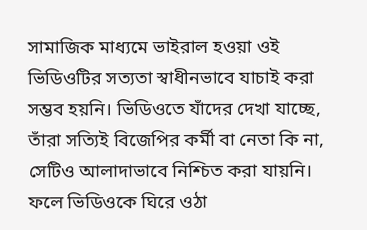সামাজিক মাধ্যমে ভাইরাল হওয়া ওই ভিডিওটির সত্যতা স্বাধীনভাবে যাচাই করা সম্ভব হয়নি। ভিডিওতে যাঁদের দেখা যাচ্ছে, তাঁরা সত্যিই বিজেপির কর্মী বা নেতা কি না, সেটিও আলাদাভাবে নিশ্চিত করা যায়নি। ফলে ভিডিওকে ঘিরে ওঠা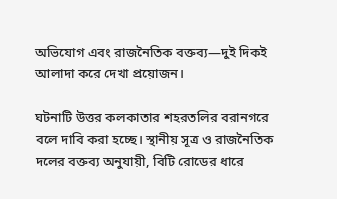অভিযোগ এবং রাজনৈতিক বক্তব্য—দুই দিকই আলাদা করে দেখা প্রয়োজন।

ঘটনাটি উত্তর কলকাতার শহরতলির বরানগরে বলে দাবি করা হচ্ছে। স্থানীয় সূত্র ও রাজনৈতিক দলের বক্তব্য অনুযায়ী, বিটি রোডের ধারে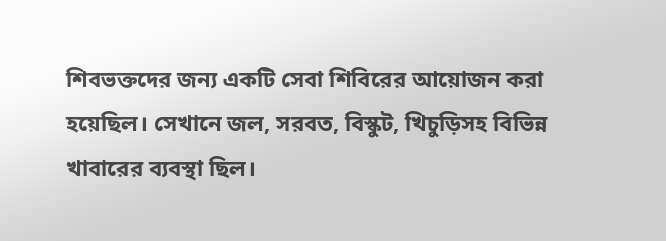শিবভক্তদের জন্য একটি সেবা শিবিরের আয়োজন করা হয়েছিল। সেখানে জল, সরবত, বিস্কুট, খিচুড়িসহ বিভিন্ন খাবারের ব্যবস্থা ছিল।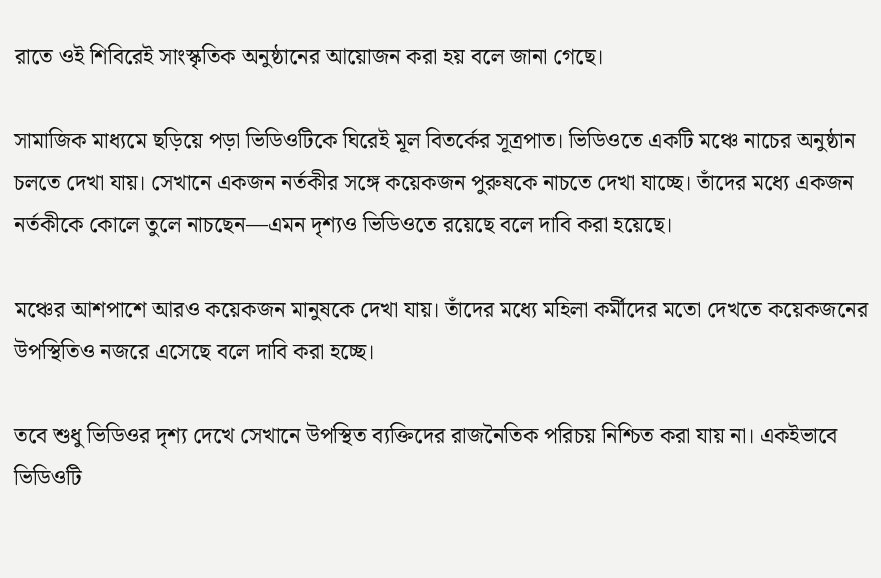রাতে ওই শিবিরেই সাংস্কৃতিক অনুষ্ঠানের আয়োজন করা হয় বলে জানা গেছে।

সামাজিক মাধ্যমে ছড়িয়ে পড়া ভিডিওটিকে ঘিরেই মূল বিতর্কের সূত্রপাত। ভিডিওতে একটি মঞ্চে নাচের অনুষ্ঠান চলতে দেখা যায়। সেখানে একজন নর্তকীর সঙ্গে কয়েকজন পুরুষকে নাচতে দেখা যাচ্ছে। তাঁদের মধ্যে একজন নর্তকীকে কোলে তুলে নাচছেন—এমন দৃশ্যও ভিডিওতে রয়েছে বলে দাবি করা হয়েছে।

মঞ্চের আশপাশে আরও কয়েকজন মানুষকে দেখা যায়। তাঁদের মধ্যে মহিলা কর্মীদের মতো দেখতে কয়েকজনের উপস্থিতিও নজরে এসেছে বলে দাবি করা হচ্ছে।

তবে শুধু ভিডিওর দৃশ্য দেখে সেখানে উপস্থিত ব্যক্তিদের রাজনৈতিক পরিচয় নিশ্চিত করা যায় না। একইভাবে ভিডিওটি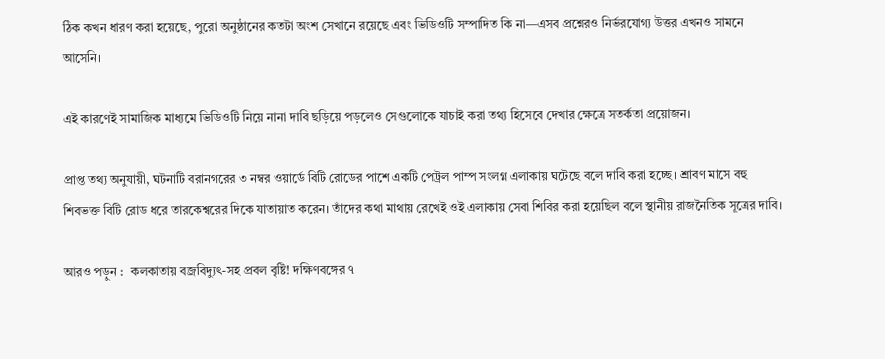ঠিক কখন ধারণ করা হয়েছে, পুরো অনুষ্ঠানের কতটা অংশ সেখানে রয়েছে এবং ভিডিওটি সম্পাদিত কি না—এসব প্রশ্নেরও নির্ভরযোগ্য উত্তর এখনও সামনে আসেনি।

এই কারণেই সামাজিক মাধ্যমে ভিডিওটি নিয়ে নানা দাবি ছড়িয়ে পড়লেও সেগুলোকে যাচাই করা তথ্য হিসেবে দেখার ক্ষেত্রে সতর্কতা প্রয়োজন।

প্রাপ্ত তথ্য অনুযায়ী, ঘটনাটি বরানগরের ৩ নম্বর ওয়ার্ডে বিটি রোডের পাশে একটি পেট্রল পাম্প সংলগ্ন এলাকায় ঘটেছে বলে দাবি করা হচ্ছে। শ্রাবণ মাসে বহু শিবভক্ত বিটি রোড ধরে তারকেশ্বরের দিকে যাতায়াত করেন। তাঁদের কথা মাথায় রেখেই ওই এলাকায় সেবা শিবির করা হয়েছিল বলে স্থানীয় রাজনৈতিক সূত্রের দাবি।

আরও পড়ুন :  কলকাতায় বজ্রবিদ্যুৎ-সহ প্রবল বৃষ্টি! দক্ষিণবঙ্গের ৭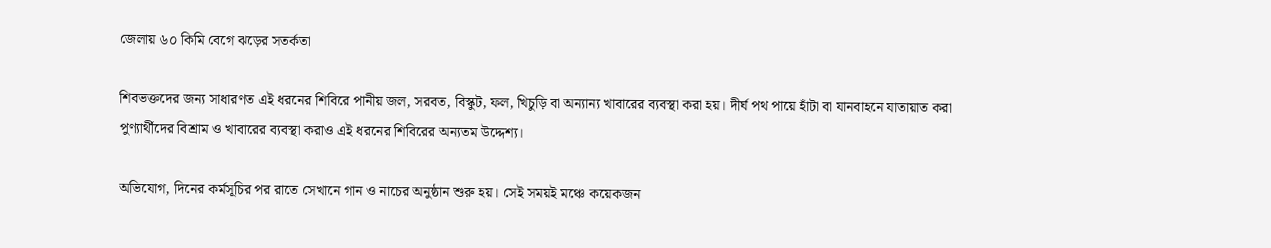জেলায় ৬০ কিমি বেগে ঝড়ের সতর্কতা

শিবভক্তদের জন্য সাধারণত এই ধরনের শিবিরে পানীয় জল, সরবত, বিস্কুট, ফল, খিচুড়ি বা অন্যান্য খাবারের ব্যবস্থা করা হয়। দীর্ঘ পথ পায়ে হাঁটা বা যানবাহনে যাতায়াত করা পুণ্যার্থীদের বিশ্রাম ও খাবারের ব্যবস্থা করাও এই ধরনের শিবিরের অন্যতম উদ্দেশ্য।

অভিযোগ, দিনের কর্মসূচির পর রাতে সেখানে গান ও নাচের অনুষ্ঠান শুরু হয়। সেই সময়ই মঞ্চে কয়েকজন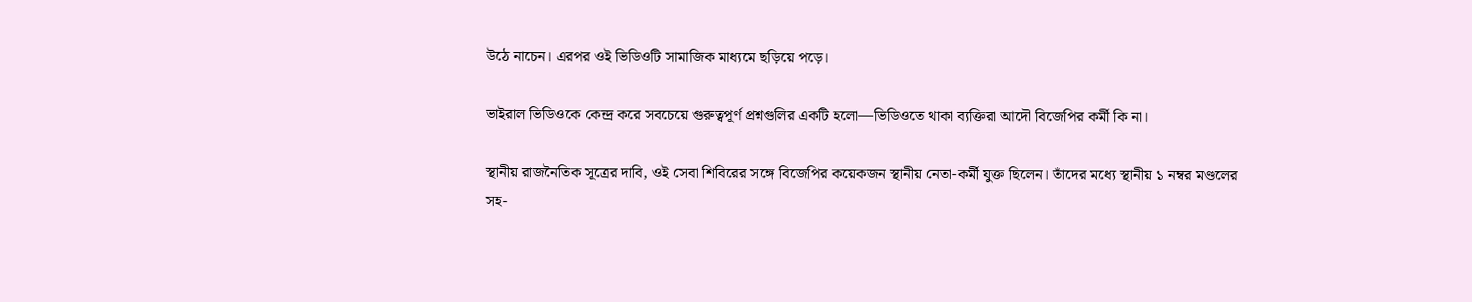উঠে নাচেন। এরপর ওই ভিডিওটি সামাজিক মাধ্যমে ছড়িয়ে পড়ে।

ভাইরাল ভিডিওকে কেন্দ্র করে সবচেয়ে গুরুত্বপূর্ণ প্রশ্নগুলির একটি হলো—ভিডিওতে থাকা ব্যক্তিরা আদৌ বিজেপির কর্মী কি না।

স্থানীয় রাজনৈতিক সূত্রের দাবি, ওই সেবা শিবিরের সঙ্গে বিজেপির কয়েকজন স্থানীয় নেতা-কর্মী যুক্ত ছিলেন। তাঁদের মধ্যে স্থানীয় ১ নম্বর মণ্ডলের সহ-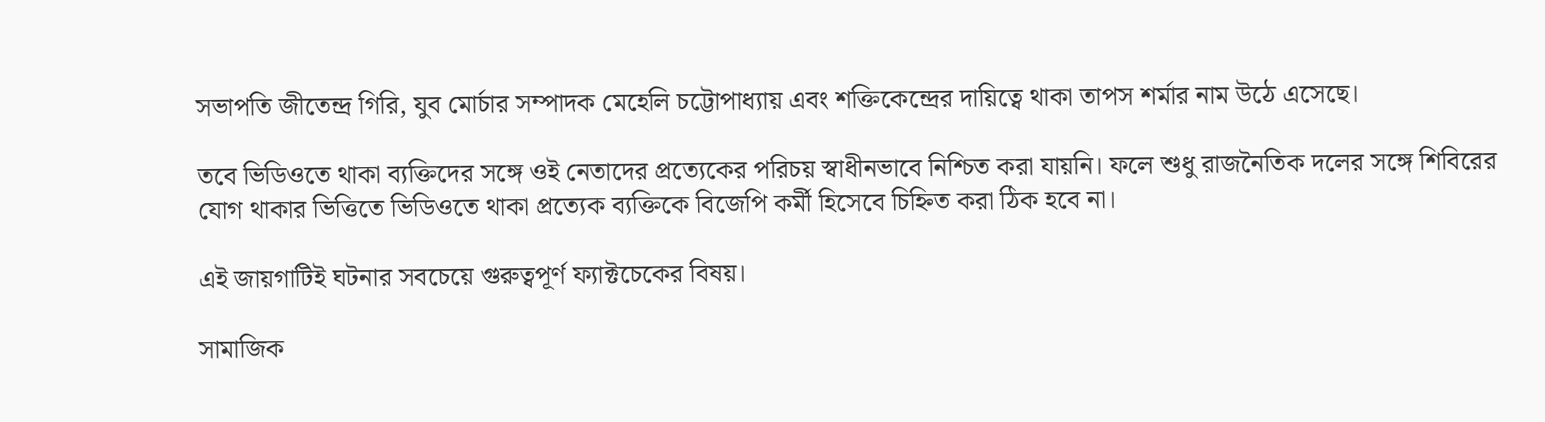সভাপতি জীতেন্দ্র গিরি, যুব মোর্চার সম্পাদক মেহেলি চট্টোপাধ্যায় এবং শক্তিকেন্দ্রের দায়িত্বে থাকা তাপস শর্মার নাম উঠে এসেছে।

তবে ভিডিওতে থাকা ব্যক্তিদের সঙ্গে ওই নেতাদের প্রত্যেকের পরিচয় স্বাধীনভাবে নিশ্চিত করা যায়নি। ফলে শুধু রাজনৈতিক দলের সঙ্গে শিবিরের যোগ থাকার ভিত্তিতে ভিডিওতে থাকা প্রত্যেক ব্যক্তিকে বিজেপি কর্মী হিসেবে চিহ্নিত করা ঠিক হবে না।

এই জায়গাটিই ঘটনার সবচেয়ে গুরুত্বপূর্ণ ফ্যাক্টচেকের বিষয়।

সামাজিক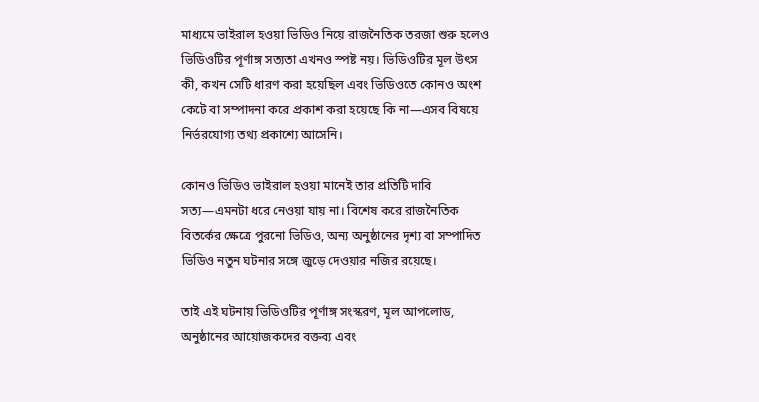মাধ্যমে ভাইরাল হওয়া ভিডিও নিয়ে রাজনৈতিক তরজা শুরু হলেও ভিডিওটির পূর্ণাঙ্গ সত্যতা এখনও স্পষ্ট নয়। ভিডিওটির মূল উৎস কী, কখন সেটি ধারণ করা হয়েছিল এবং ভিডিওতে কোনও অংশ কেটে বা সম্পাদনা করে প্রকাশ করা হয়েছে কি না—এসব বিষয়ে নির্ভরযোগ্য তথ্য প্রকাশ্যে আসেনি।

কোনও ভিডিও ভাইরাল হওয়া মানেই তার প্রতিটি দাবি সত্য—এমনটা ধরে নেওয়া যায় না। বিশেষ করে রাজনৈতিক বিতর্কের ক্ষেত্রে পুরনো ভিডিও, অন্য অনুষ্ঠানের দৃশ্য বা সম্পাদিত ভিডিও নতুন ঘটনার সঙ্গে জুড়ে দেওয়ার নজির রয়েছে।

তাই এই ঘটনায় ভিডিওটির পূর্ণাঙ্গ সংস্করণ, মূল আপলোড, অনুষ্ঠানের আয়োজকদের বক্তব্য এবং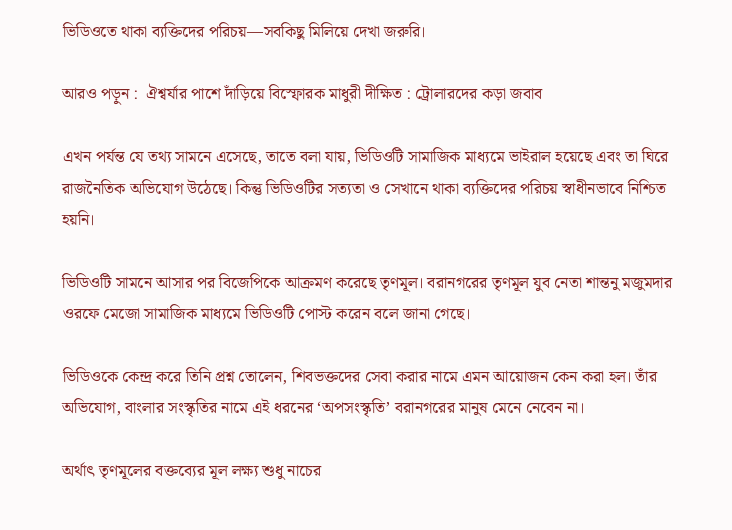ভিডিওতে থাকা ব্যক্তিদের পরিচয়—সবকিছু মিলিয়ে দেখা জরুরি।

আরও পড়ুন :  ঐশ্বর্যার পাশে দাঁড়িয়ে বিস্ফোরক মাধুরী দীক্ষিত : ট্রোলারদের কড়া জবাব

এখন পর্যন্ত যে তথ্য সামনে এসেছে, তাতে বলা যায়, ভিডিওটি সামাজিক মাধ্যমে ভাইরাল হয়েছে এবং তা ঘিরে রাজনৈতিক অভিযোগ উঠেছে। কিন্তু ভিডিওটির সত্যতা ও সেখানে থাকা ব্যক্তিদের পরিচয় স্বাধীনভাবে নিশ্চিত হয়নি।

ভিডিওটি সামনে আসার পর বিজেপিকে আক্রমণ করেছে তৃণমূল। বরানগরের তৃণমূল যুব নেতা শান্তনু মজুমদার ওরফে মেজো সামাজিক মাধ্যমে ভিডিওটি পোস্ট করেন বলে জানা গেছে।

ভিডিওকে কেন্দ্র করে তিনি প্রশ্ন তোলেন, শিবভক্তদের সেবা করার নামে এমন আয়োজন কেন করা হল। তাঁর অভিযোগ, বাংলার সংস্কৃতির নামে এই ধরনের ‘অপসংস্কৃতি’ বরানগরের মানুষ মেনে নেবেন না।

অর্থাৎ তৃণমূলের বক্তব্যের মূল লক্ষ্য শুধু নাচের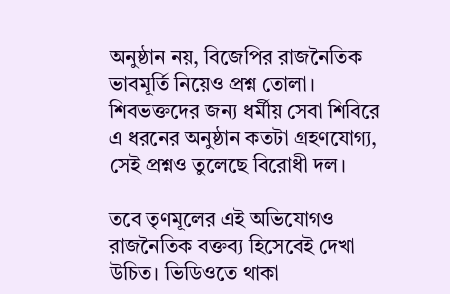অনুষ্ঠান নয়, বিজেপির রাজনৈতিক ভাবমূর্তি নিয়েও প্রশ্ন তোলা। শিবভক্তদের জন্য ধর্মীয় সেবা শিবিরে এ ধরনের অনুষ্ঠান কতটা গ্রহণযোগ্য, সেই প্রশ্নও তুলেছে বিরোধী দল।

তবে তৃণমূলের এই অভিযোগও রাজনৈতিক বক্তব্য হিসেবেই দেখা উচিত। ভিডিওতে থাকা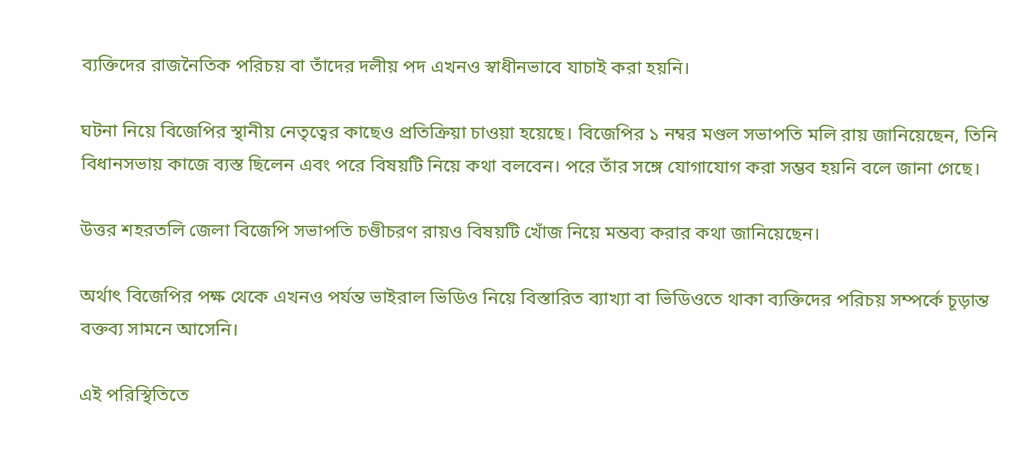ব্যক্তিদের রাজনৈতিক পরিচয় বা তাঁদের দলীয় পদ এখনও স্বাধীনভাবে যাচাই করা হয়নি।

ঘটনা নিয়ে বিজেপির স্থানীয় নেতৃত্বের কাছেও প্রতিক্রিয়া চাওয়া হয়েছে। বিজেপির ১ নম্বর মণ্ডল সভাপতি মলি রায় জানিয়েছেন, তিনি বিধানসভায় কাজে ব্যস্ত ছিলেন এবং পরে বিষয়টি নিয়ে কথা বলবেন। পরে তাঁর সঙ্গে যোগাযোগ করা সম্ভব হয়নি বলে জানা গেছে।

উত্তর শহরতলি জেলা বিজেপি সভাপতি চণ্ডীচরণ রায়ও বিষয়টি খোঁজ নিয়ে মন্তব্য করার কথা জানিয়েছেন।

অর্থাৎ বিজেপির পক্ষ থেকে এখনও পর্যন্ত ভাইরাল ভিডিও নিয়ে বিস্তারিত ব্যাখ্যা বা ভিডিওতে থাকা ব্যক্তিদের পরিচয় সম্পর্কে চূড়ান্ত বক্তব্য সামনে আসেনি।

এই পরিস্থিতিতে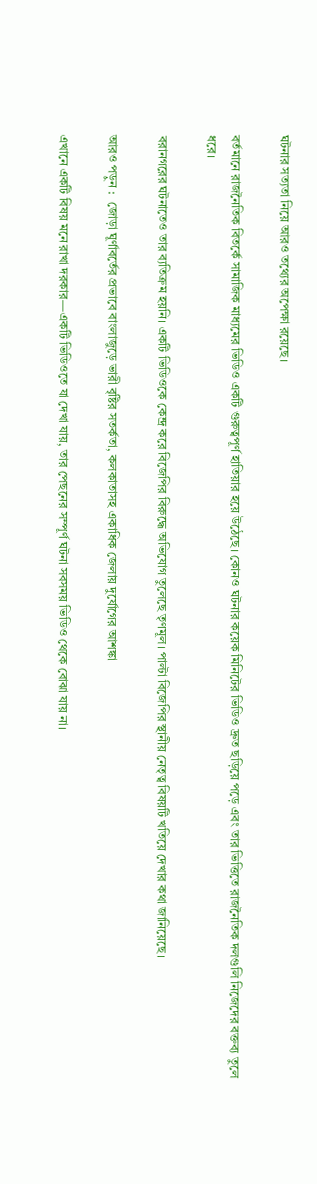ঘটনার সত্যতা নিয়ে আরও তথ্যের অপেক্ষা রয়েছে।

বর্তমানে রাজনৈতিক বিতর্কে সামাজিক মাধ্যমের ভিডিও একটি গুরুত্বপূর্ণ হাতিয়ার হয়ে উঠেছে। কোনও ঘটনার কয়েক মিনিটের ভিডিও দ্রুত ছড়িয়ে পড়ে এবং তার ভিত্তিতে রাজনৈতিক দলগুলি নিজেদের বক্তব্য তুলে ধরে।

বরানগরের ঘটনাতেও তার ব্যতিক্রম হয়নি। একটি ভিডিওকে কেন্দ্র করে বিজেপির বিরুদ্ধে অভিযোগ তুলেছে তৃণমূল। পাল্টা বিজেপির স্থানীয় নেতৃত্ব বিষয়টি খতিয়ে দেখার কথা জানিয়েছে।

আরও পড়ুন :  জোড়া ঘূর্ণাবর্তের প্রভাবে বাংলাজুড়ে ভারী বৃষ্টির সতর্কতা, কলকাতাসহ একাধিক জেলায় দুর্যোগের আশঙ্কা

এখানে একটি বিষয় মনে রাখা দরকার—একটি ভিডিওতে যা দেখা যায়, তার পেছনের সম্পূর্ণ ঘটনা সবসময় ভিডিও থেকে বোঝা যায় না।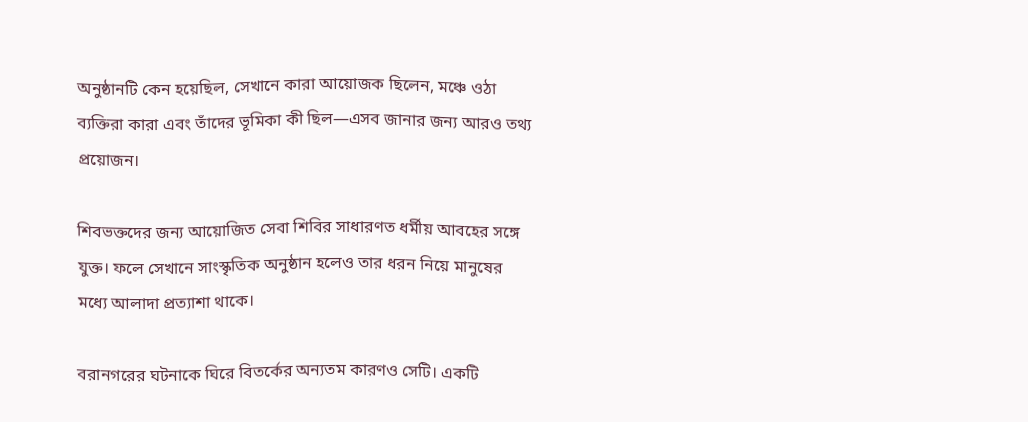অনুষ্ঠানটি কেন হয়েছিল, সেখানে কারা আয়োজক ছিলেন, মঞ্চে ওঠা ব্যক্তিরা কারা এবং তাঁদের ভূমিকা কী ছিল—এসব জানার জন্য আরও তথ্য প্রয়োজন।

শিবভক্তদের জন্য আয়োজিত সেবা শিবির সাধারণত ধর্মীয় আবহের সঙ্গে যুক্ত। ফলে সেখানে সাংস্কৃতিক অনুষ্ঠান হলেও তার ধরন নিয়ে মানুষের মধ্যে আলাদা প্রত্যাশা থাকে।

বরানগরের ঘটনাকে ঘিরে বিতর্কের অন্যতম কারণও সেটি। একটি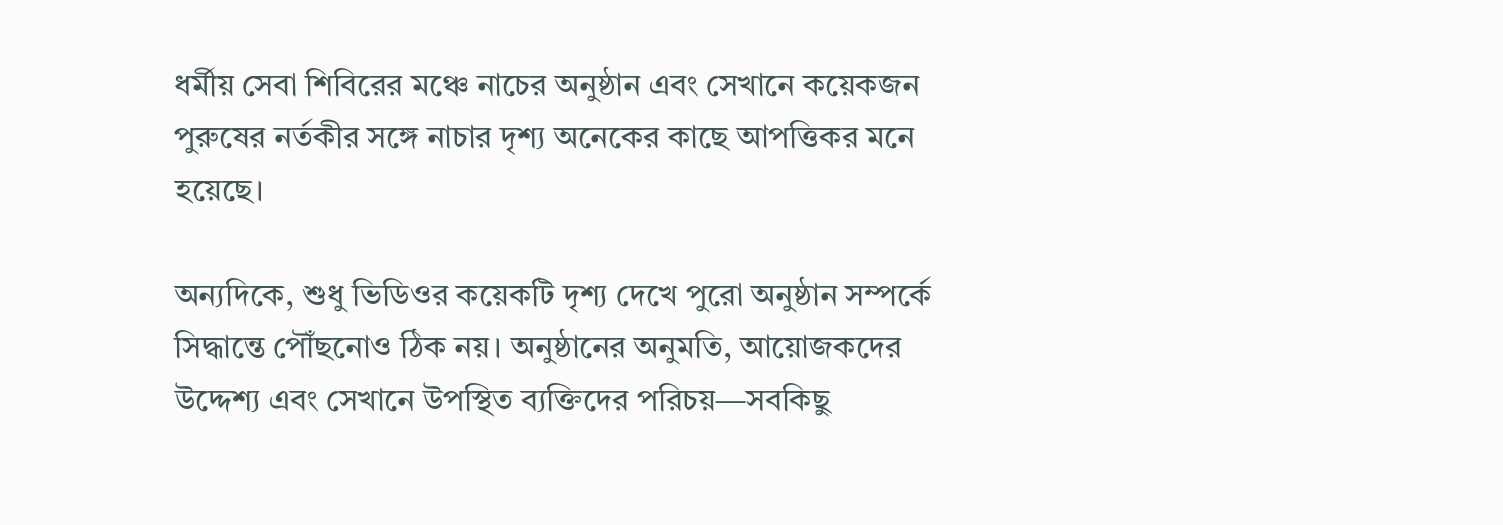ধর্মীয় সেবা শিবিরের মঞ্চে নাচের অনুষ্ঠান এবং সেখানে কয়েকজন পুরুষের নর্তকীর সঙ্গে নাচার দৃশ্য অনেকের কাছে আপত্তিকর মনে হয়েছে।

অন্যদিকে, শুধু ভিডিওর কয়েকটি দৃশ্য দেখে পুরো অনুষ্ঠান সম্পর্কে সিদ্ধান্তে পৌঁছনোও ঠিক নয়। অনুষ্ঠানের অনুমতি, আয়োজকদের উদ্দেশ্য এবং সেখানে উপস্থিত ব্যক্তিদের পরিচয়—সবকিছু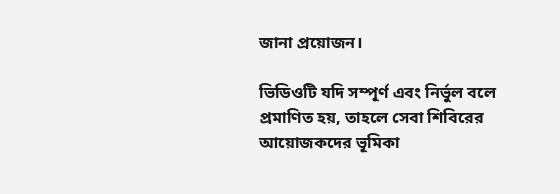জানা প্রয়োজন।

ভিডিওটি যদি সম্পূর্ণ এবং নির্ভুল বলে প্রমাণিত হয়, তাহলে সেবা শিবিরের আয়োজকদের ভূমিকা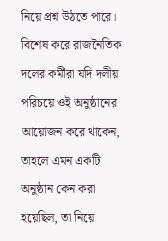নিয়ে প্রশ্ন উঠতে পারে। বিশেষ করে রাজনৈতিক দলের কর্মীরা যদি দলীয় পরিচয়ে ওই অনুষ্ঠানের আয়োজন করে থাকেন, তাহলে এমন একটি অনুষ্ঠান কেন করা হয়েছিল, তা নিয়ে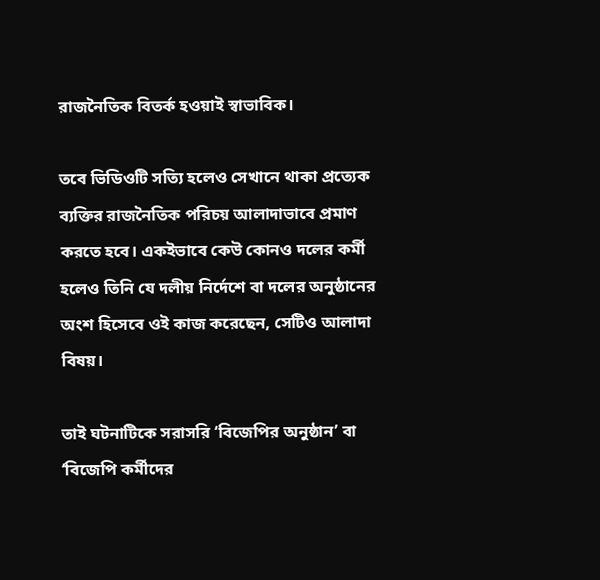রাজনৈতিক বিতর্ক হওয়াই স্বাভাবিক।

তবে ভিডিওটি সত্যি হলেও সেখানে থাকা প্রত্যেক ব্যক্তির রাজনৈতিক পরিচয় আলাদাভাবে প্রমাণ করতে হবে। একইভাবে কেউ কোনও দলের কর্মী হলেও তিনি যে দলীয় নির্দেশে বা দলের অনুষ্ঠানের অংশ হিসেবে ওই কাজ করেছেন, সেটিও আলাদা বিষয়।

তাই ঘটনাটিকে সরাসরি ‘বিজেপির অনুষ্ঠান’ বা ‘বিজেপি কর্মীদের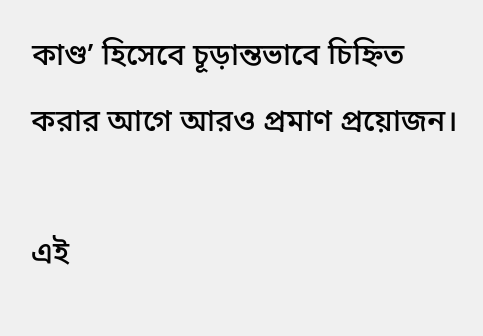কাণ্ড’ হিসেবে চূড়ান্তভাবে চিহ্নিত করার আগে আরও প্রমাণ প্রয়োজন।

এই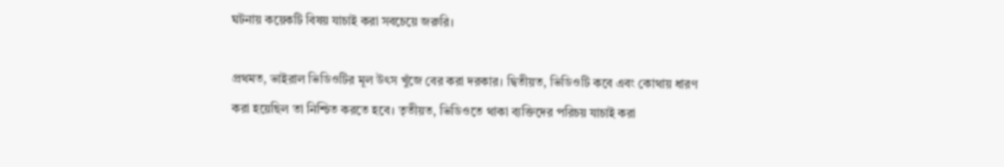ঘটনায় কয়েকটি বিষয় যাচাই করা সবচেয়ে জরুরি।

প্রথমত, ভাইরাল ভিডিওটির মূল উৎস খুঁজে বের করা দরকার। দ্বিতীয়ত, ভিডিওটি কবে এবং কোথায় ধারণ করা হয়েছিল তা নিশ্চিত করতে হবে। তৃতীয়ত, ভিডিওতে থাকা ব্যক্তিদের পরিচয় যাচাই করা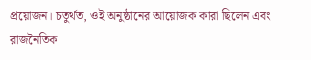প্রয়োজন। চতুর্থত, ওই অনুষ্ঠানের আয়োজক কারা ছিলেন এবং রাজনৈতিক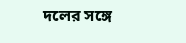দলের সঙ্গে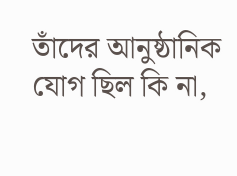তাঁদের আনুষ্ঠানিক যোগ ছিল কি না,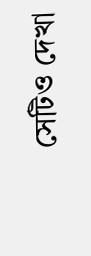সেটিও দেখা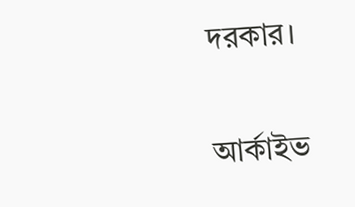দরকার।

আর্কাইভ